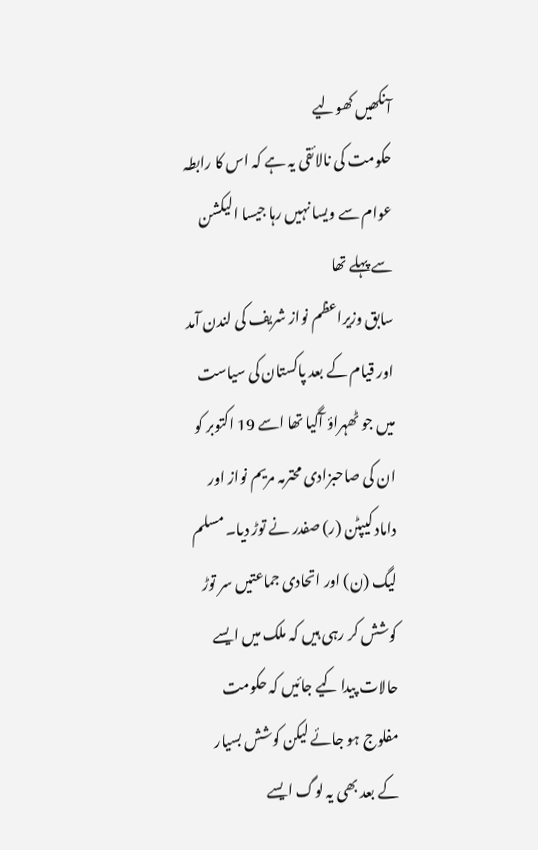آنکھیں کھولیے
حکومت کی نالائقی یہ ہے کہ اس کا رابطہ عوام سے ویسا نہیں رہا جیسا الیکشن سے پہلے تھا
سابق وزیراعظم نواز شریف کی لندن آمد اور قیام کے بعد پاکستان کی سیاست میں جو ٹھہراؤ آگیا تھا اسے 19 اکتوبر کو ان کی صاحبزادی محترمہ مریم نواز اور داماد کیپٹن (ر) صفدر نے توڑ دیا۔ مسلم لیگ (ن) اور اتحادی جماعتیں سر توڑ کوشش کر رہی ہیں کہ ملک میں ایسے حالات پیدا کیے جائیں کہ حکومت مفلوج ہو جائے لیکن کوشش بسیار کے بعد بھی یہ لوگ ایسے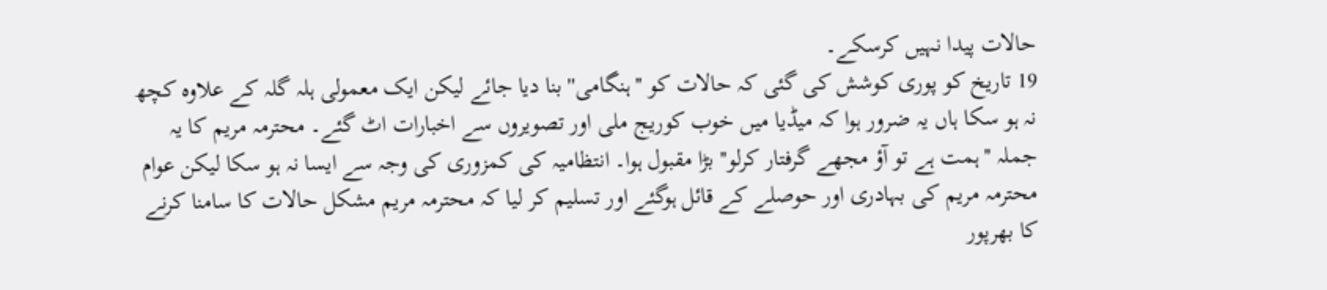حالات پیدا نہیں کرسکے۔
19 تاریخ کو پوری کوشش کی گئی کہ حالات کو ''ہنگامی'' بنا دیا جائے لیکن ایک معمولی ہلہ گلہ کے علاوہ کچھ نہ ہو سکا ہاں یہ ضرور ہوا کہ میڈیا میں خوب کوریج ملی اور تصویروں سے اخبارات اٹ گئے۔ محترمہ مریم کا یہ جملہ ''ہمت ہے تو آؤ مجھے گرفتار کرلو'' بڑا مقبول ہوا۔ انتظامیہ کی کمزوری کی وجہ سے ایسا نہ ہو سکا لیکن عوام محترمہ مریم کی بہادری اور حوصلے کے قائل ہوگئے اور تسلیم کر لیا کہ محترمہ مریم مشکل حالات کا سامنا کرنے کا بھرپور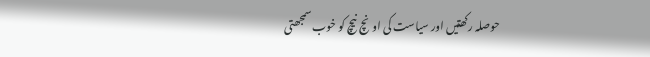حوصلہ رکھتیں اور سیاست کی اونچ نیچ کو خوب سمجھتی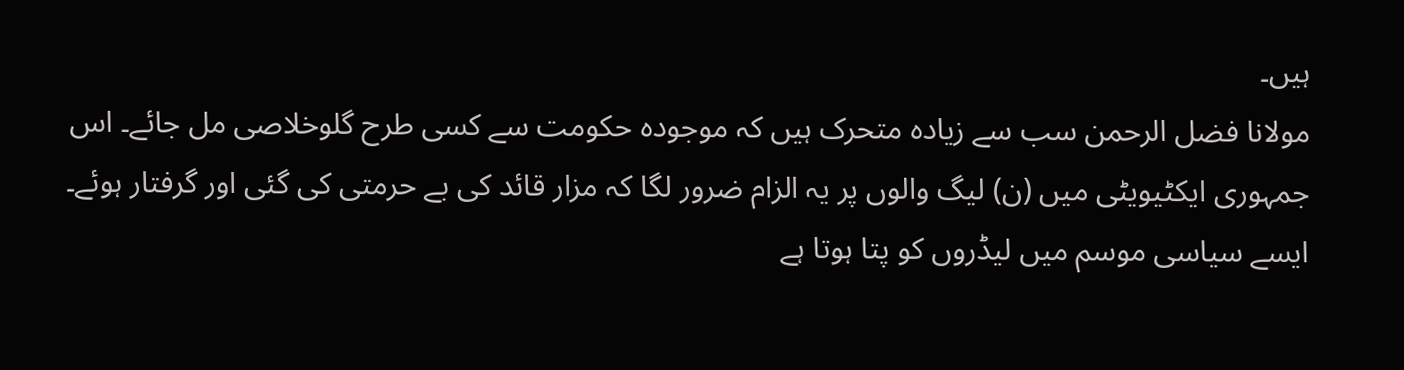ہیں۔
مولانا فضل الرحمن سب سے زیادہ متحرک ہیں کہ موجودہ حکومت سے کسی طرح گلوخلاصی مل جائے۔ اس جمہوری ایکٹیویٹی میں (ن) لیگ والوں پر یہ الزام ضرور لگا کہ مزار قائد کی بے حرمتی کی گئی اور گرفتار ہوئے۔ ایسے سیاسی موسم میں لیڈروں کو پتا ہوتا ہے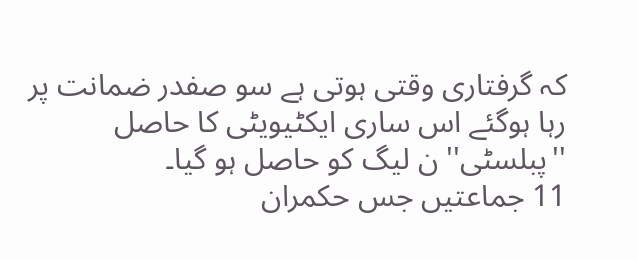کہ گرفتاری وقتی ہوتی ہے سو صفدر ضمانت پر رہا ہوگئے اس ساری ایکٹیویٹی کا حاصل ''پبلسٹی'' ن لیگ کو حاصل ہو گیا۔
11 جماعتیں جس حکمران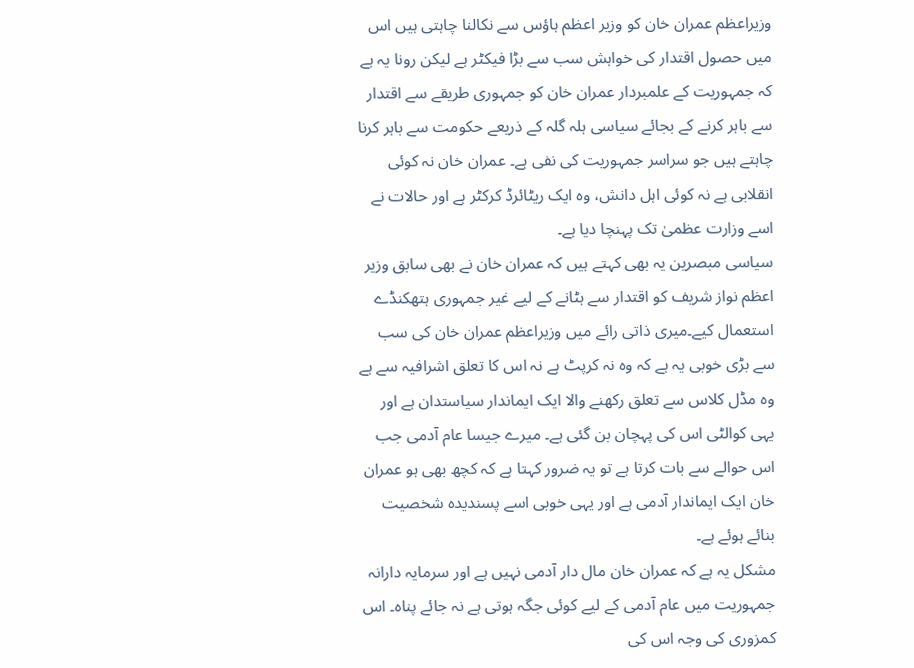وزیراعظم عمران خان کو وزیر اعظم ہاؤس سے نکالنا چاہتی ہیں اس میں حصول اقتدار کی خواہش سب سے بڑا فیکٹر ہے لیکن رونا یہ ہے کہ جمہوریت کے علمبردار عمران خان کو جمہوری طریقے سے اقتدار سے باہر کرنے کے بجائے سیاسی ہلہ گلہ کے ذریعے حکومت سے باہر کرنا چاہتے ہیں جو سراسر جمہوریت کی نفی ہے۔ عمران خان نہ کوئی انقلابی ہے نہ کوئی اہل دانش، وہ ایک ریٹائرڈ کرکٹر ہے اور حالات نے اسے وزارت عظمیٰ تک پہنچا دیا ہے۔
سیاسی مبصرین یہ بھی کہتے ہیں کہ عمران خان نے بھی سابق وزیر اعظم نواز شریف کو اقتدار سے ہٹانے کے لیے غیر جمہوری ہتھکنڈے استعمال کیے۔میری ذاتی رائے میں وزیراعظم عمران خان کی سب سے بڑی خوبی یہ ہے کہ وہ نہ کرپٹ ہے نہ اس کا تعلق اشرافیہ سے ہے وہ مڈل کلاس سے تعلق رکھنے والا ایک ایماندار سیاستدان ہے اور یہی کوالٹی اس کی پہچان بن گئی ہے۔ میرے جیسا عام آدمی جب اس حوالے سے بات کرتا ہے تو یہ ضرور کہتا ہے کہ کچھ بھی ہو عمران خان ایک ایماندار آدمی ہے اور یہی خوبی اسے پسندیدہ شخصیت بنائے ہوئے ہے۔
مشکل یہ ہے کہ عمران خان مال دار آدمی نہیں ہے اور سرمایہ دارانہ جمہوریت میں عام آدمی کے لیے کوئی جگہ ہوتی ہے نہ جائے پناہ۔ اس کمزوری کی وجہ اس کی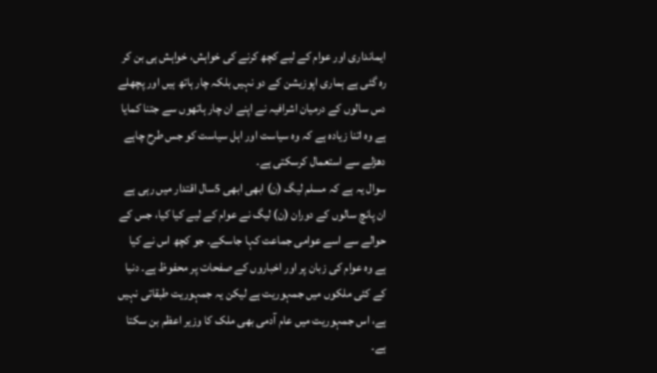ایمانداری اور عوام کے لیے کچھ کرنے کی خواہش، خواہش ہی بن کر رہ گئی ہے ہماری اپوزیشن کے دو نہیں بلکہ چار ہاتھ ہیں اور پچھلے دس سالوں کے درمیان اشرافیہ نے اپنے ان چار ہاتھوں سے جتنا کمایا ہے وہ اتنا زیادہ ہے کہ وہ سیاست اور اہل سیاست کو جس طرح چاہے دھڑلے سے استعمال کرسکتی ہے۔
سوال یہ ہے کہ مسلم لیگ (ن) ابھی ابھی 5سال اقتدار میں رہی ہے ان پانچ سالوں کے دوران (ن) لیگ نے عوام کے لیے کیا کیا، جس کے حوالے سے اسے عوامی جماعت کہا جاسکے۔ جو کچھ اس نے کیا ہے وہ عوام کی زبان پر اور اخباروں کے صفحات پر محفوظ ہے۔ دنیا کے کئی ملکوں میں جمہوریت ہے لیکن یہ جمہوریت طبقاتی نہیں ہے، اس جمہوریت میں عام آدمی بھی ملک کا وزیر اعظم بن سکتا ہے۔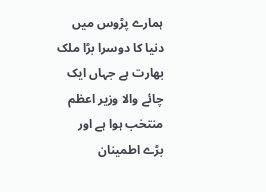ہمارے پڑوس میں دنیا کا دوسرا بڑا ملک بھارت ہے جہاں ایک چائے والا وزیر اعظم منتخب ہوا ہے اور بڑے اطمینان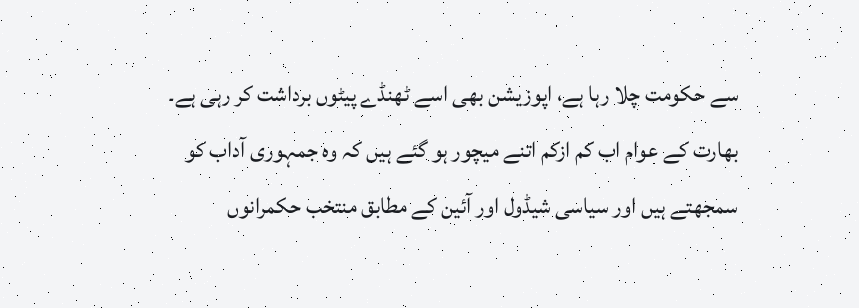سے حکومت چلا رہا ہے، اپوزیشن بھی اسے ٹھنڈے پیٹوں برداشت کر رہی ہے۔ بھارت کے عوام اب کم ازکم اتنے میچور ہو گئے ہیں کہ وہ جمہوری آداب کو سمجھتے ہیں اور سیاسی شیڈول اور آئین کے مطابق منتخب حکمرانوں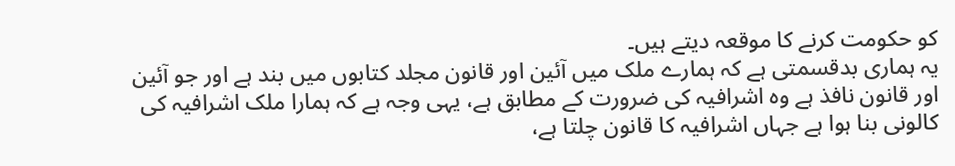کو حکومت کرنے کا موقعہ دیتے ہیں۔
یہ ہماری بدقسمتی ہے کہ ہمارے ملک میں آئین اور قانون مجلد کتابوں میں بند ہے اور جو آئین اور قانون نافذ ہے وہ اشرافیہ کی ضرورت کے مطابق ہے، یہی وجہ ہے کہ ہمارا ملک اشرافیہ کی کالونی بنا ہوا ہے جہاں اشرافیہ کا قانون چلتا ہے،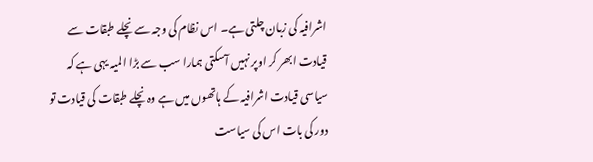اشرافیہ کی زبان چلتی ہے۔ اس نظام کی وجہ سے نچلے طبقات سے قیادت ابھر کر اوپر نہیں آسکتی ہمارا سب سے بڑا المیہ یہی ہے کہ سیاسی قیادت اشرافیہ کے ہاتھوں میں ہے وہ نچلے طبقات کی قیادت تو دور کی بات اس کی سیاست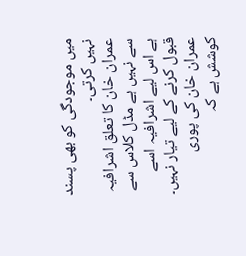میں موجودگی کو بھی پسند نہیں کرتی۔
عمران خان کا تعلق اشرافیہ سے نہیں ہے مڈل کلاس سے ہے اس لیے اشرافیہ اسے قبول کرنے کے لیے تیار نہیں۔ عمران خان کی پوری کوشش ہے کہ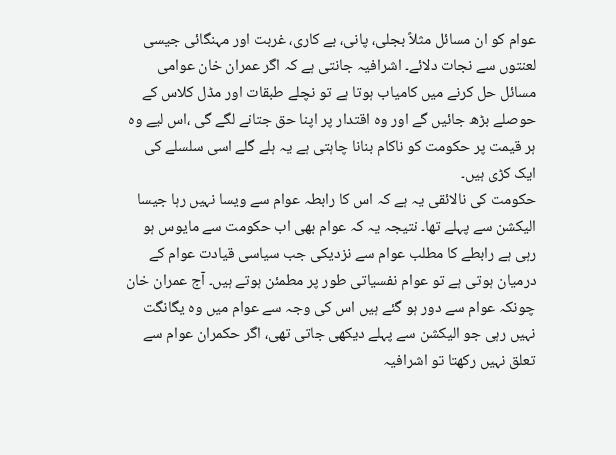عوام کو ان مسائل مثلاً بجلی، پانی، بے کاری، غربت اور مہنگائی جیسی لعنتوں سے نجات دلائے۔ اشرافیہ جانتی ہے کہ اگر عمران خان عوامی مسائل حل کرنے میں کامیاب ہوتا ہے تو نچلے طبقات اور مڈل کلاس کے حوصلے بڑھ جائیں گے اور وہ اقتدار پر اپنا حق جتانے لگے گی ،اس لیے وہ ہر قیمت پر حکومت کو ناکام بنانا چاہتی ہے یہ ہلے گلے اسی سلسلے کی ایک کڑی ہیں۔
حکومت کی نالائقی یہ ہے کہ اس کا رابطہ عوام سے ویسا نہیں رہا جیسا الیکشن سے پہلے تھا۔ نتیجہ یہ کہ عوام بھی اب حکومت سے مایوس ہو رہی ہے رابطے کا مطلب عوام سے نزدیکی جب سیاسی قیادت عوام کے درمیان ہوتی ہے تو عوام نفسیاتی طور پر مطمئن ہوتے ہیں۔ آج عمران خان چونکہ عوام سے دور ہو گئے ہیں اس کی وجہ سے عوام میں وہ یگانگت نہیں رہی جو الیکشن سے پہلے دیکھی جاتی تھی، اگر حکمران عوام سے تعلق نہیں رکھتا تو اشرافیہ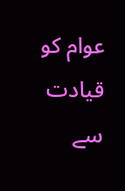عوام کو قیادت سے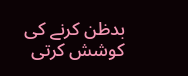بدظن کرنے کی کوشش کرتی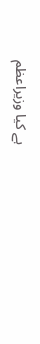ہے کیا وزیراعظم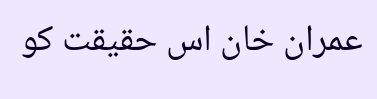عمران خان اس حقیقت کو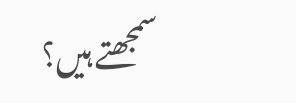سمجھتے ہیں؟